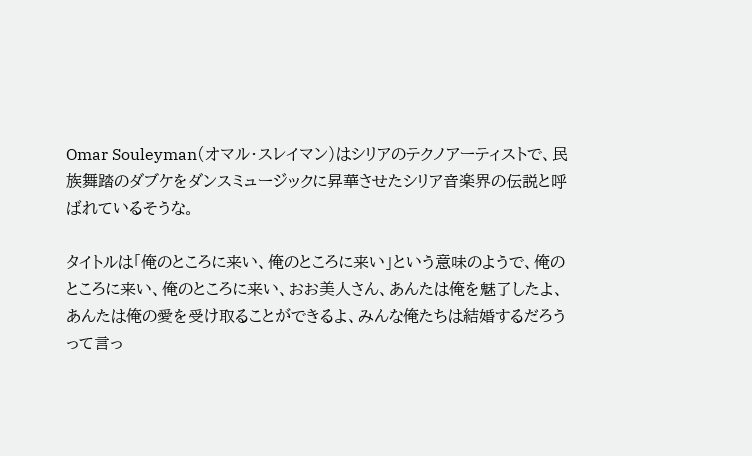Omar Souleyman(オマル・スレイマン)はシリアのテクノアーティストで、民族舞踏のダブケをダンスミュージックに昇華させたシリア音楽界の伝説と呼ばれているそうな。

タイトルは「俺のところに来い、俺のところに来い」という意味のようで、俺のところに来い、俺のところに来い、おお美人さん、あんたは俺を魅了したよ、あんたは俺の愛を受け取ることができるよ、みんな俺たちは結婚するだろうって言っ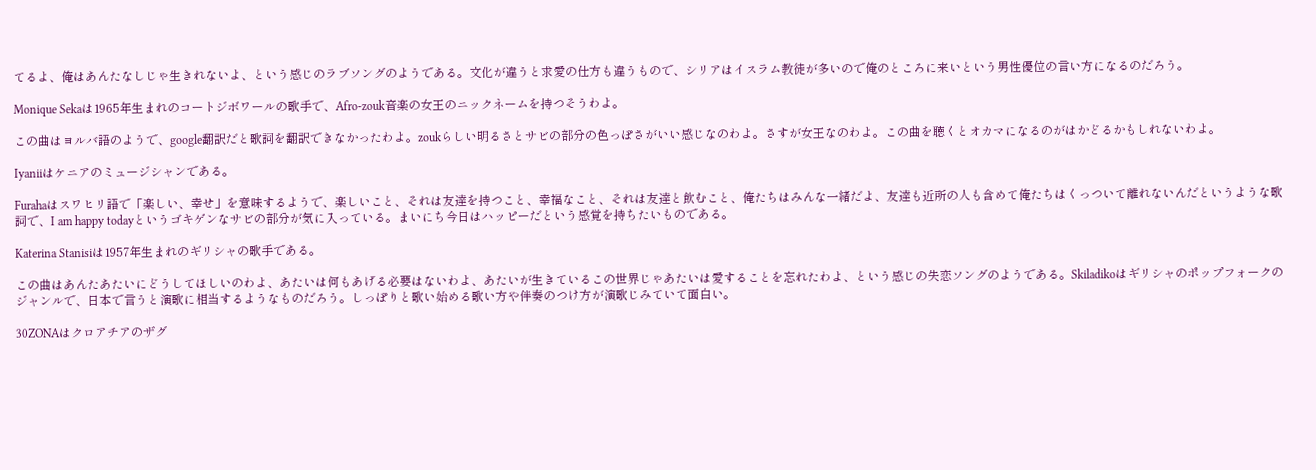てるよ、俺はあんたなしじゃ生きれないよ、という感じのラブソングのようである。文化が違うと求愛の仕方も違うもので、シリアはイスラム教徒が多いので俺のところに来いという男性優位の言い方になるのだろう。

Monique Sekaは1965年生まれのコートジボワールの歌手で、Afro-zouk音楽の女王のニックネームを持つそうわよ。

この曲はヨルバ語のようで、google翻訳だと歌詞を翻訳できなかったわよ。zoukらしい明るさとサビの部分の色っぽさがいい感じなのわよ。さすが女王なのわよ。この曲を聴くとオカマになるのがはかどるかもしれないわよ。

Iyaniiはケニアのミュージシャンである。

Furahaはスワヒリ語で「楽しい、幸せ」を意味するようで、楽しいこと、それは友達を持つこと、幸福なこと、それは友達と飲むこと、俺たちはみんな一緒だよ、友達も近所の人も含めて俺たちはくっついて離れないんだというような歌詞で、I am happy todayというゴキゲンなサビの部分が気に入っている。まいにち今日はハッピーだという感覚を持ちたいものである。

Katerina Stanisiは1957年生まれのギリシャの歌手である。

この曲はあんたあたいにどうしてほしいのわよ、あたいは何もあげる必要はないわよ、あたいが生きているこの世界じゃあたいは愛することを忘れたわよ、という感じの失恋ソングのようである。Skiladikoはギリシャのポップフォークのジャンルで、日本で言うと演歌に相当するようなものだろう。しっぽりと歌い始める歌い方や伴奏のつけ方が演歌じみていて面白い。

30ZONAはクロアチアのザグ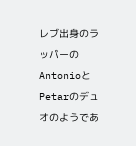レブ出身のラッパーのAntonioとPetarのデュオのようであ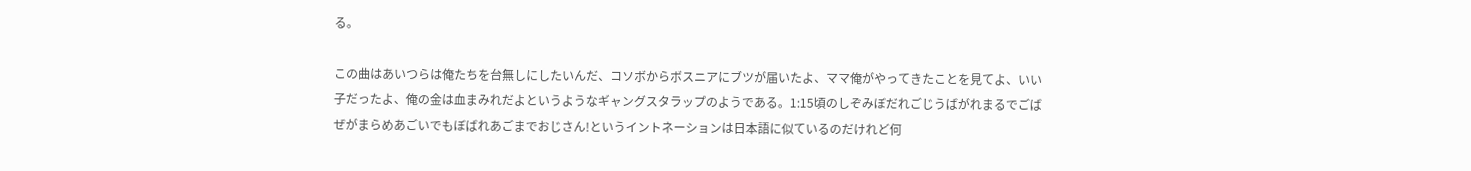る。

この曲はあいつらは俺たちを台無しにしたいんだ、コソボからボスニアにブツが届いたよ、ママ俺がやってきたことを見てよ、いい子だったよ、俺の金は血まみれだよというようなギャングスタラップのようである。1:15頃のしぞみぼだれごじうばがれまるでごばぜがまらめあごいでもぼばれあごまでおじさん!というイントネーションは日本語に似ているのだけれど何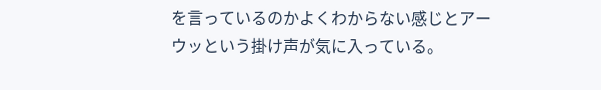を言っているのかよくわからない感じとアーウッという掛け声が気に入っている。